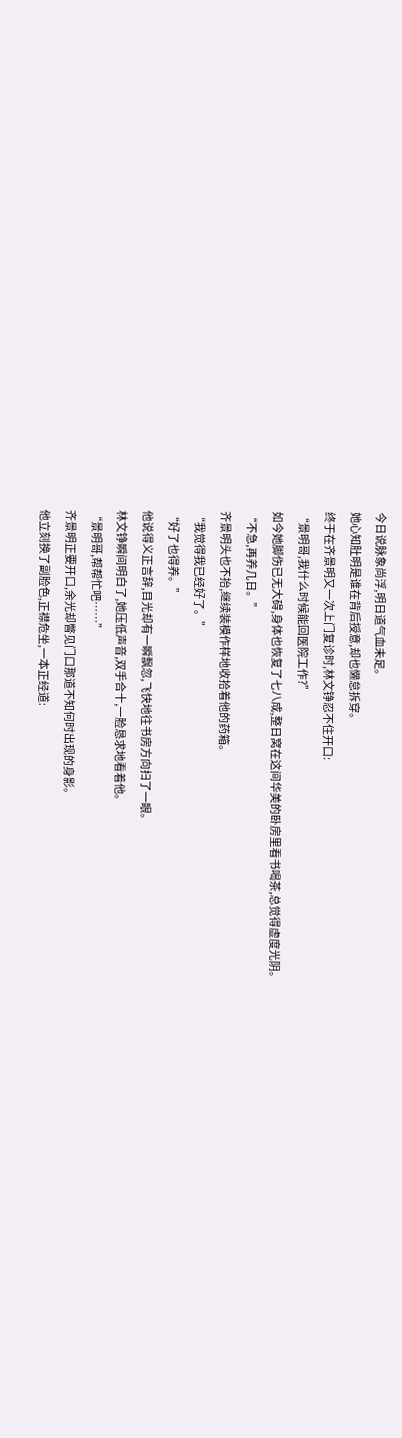今日说脉象尚浮,明日道气血未足。
她心知肚明是谁在背后授意,却也懒怠拆穿。
终于在齐景明又一次上门复诊时,林文铮忍不住开口:
“景明哥,我什么时候能回医院工作?”
如今她脚伤已无大碍,身体也恢复了七八成,整日窝在这间华美的卧房里看书喝茶,总觉得虚度光阴。
“不急,再养几日。”
齐景明头也不抬,继续装模作样地收拾着他的药箱。
“我觉得我已经好了。”
“好了也得养。”
他说得义正言辞,目光却有一瞬飘忽,飞快地往书房方向扫了一眼。
林文铮瞬间明白了,她压低声音,双手合十,一脸恳求地看着他。
“景明哥,帮帮忙吧……”
齐景明正要开口,余光却瞥见门口那道不知何时出现的身影。
他立刻换了副脸色,正襟危坐,一本正经道: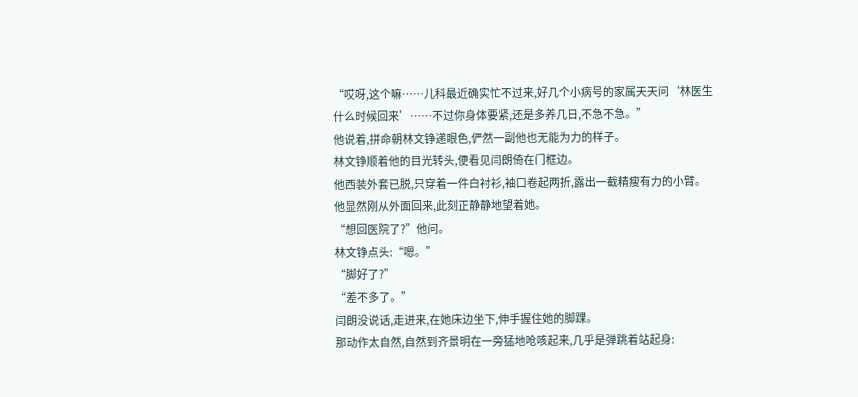“哎呀,这个嘛……儿科最近确实忙不过来,好几个小病号的家属天天问‘林医生什么时候回来’……不过你身体要紧,还是多养几日,不急不急。”
他说着,拼命朝林文铮递眼色,俨然一副他也无能为力的样子。
林文铮顺着他的目光转头,便看见闫朗倚在门框边。
他西装外套已脱,只穿着一件白衬衫,袖口卷起两折,露出一截精瘦有力的小臂。
他显然刚从外面回来,此刻正静静地望着她。
“想回医院了?”他问。
林文铮点头:“嗯。”
“脚好了?”
“差不多了。”
闫朗没说话,走进来,在她床边坐下,伸手握住她的脚踝。
那动作太自然,自然到齐景明在一旁猛地呛咳起来,几乎是弹跳着站起身: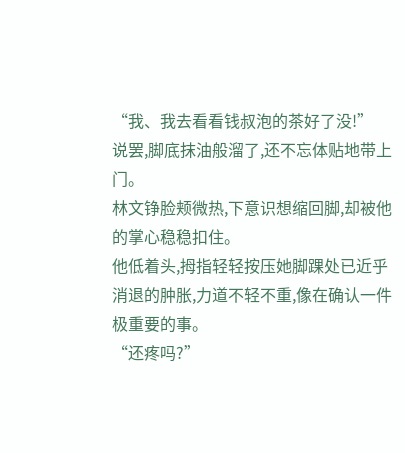“我、我去看看钱叔泡的茶好了没!”
说罢,脚底抹油般溜了,还不忘体贴地带上门。
林文铮脸颊微热,下意识想缩回脚,却被他的掌心稳稳扣住。
他低着头,拇指轻轻按压她脚踝处已近乎消退的肿胀,力道不轻不重,像在确认一件极重要的事。
“还疼吗?”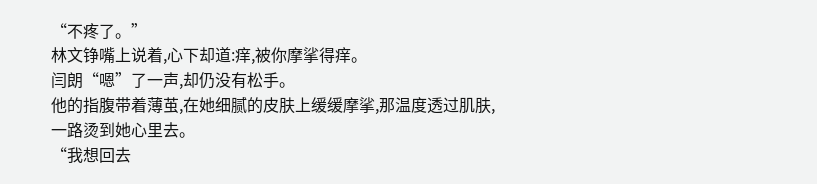“不疼了。”
林文铮嘴上说着,心下却道:痒,被你摩挲得痒。
闫朗“嗯”了一声,却仍没有松手。
他的指腹带着薄茧,在她细腻的皮肤上缓缓摩挲,那温度透过肌肤,一路烫到她心里去。
“我想回去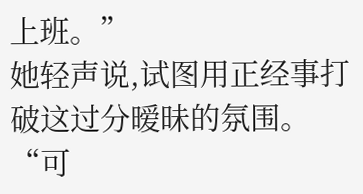上班。”
她轻声说,试图用正经事打破这过分暧昧的氛围。
“可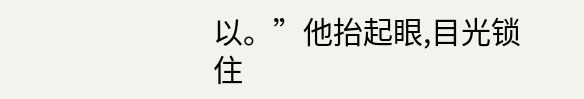以。”他抬起眼,目光锁住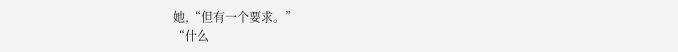她,“但有一个要求。”
“什么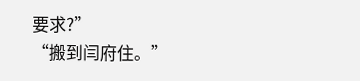要求?”
“搬到闫府住。”